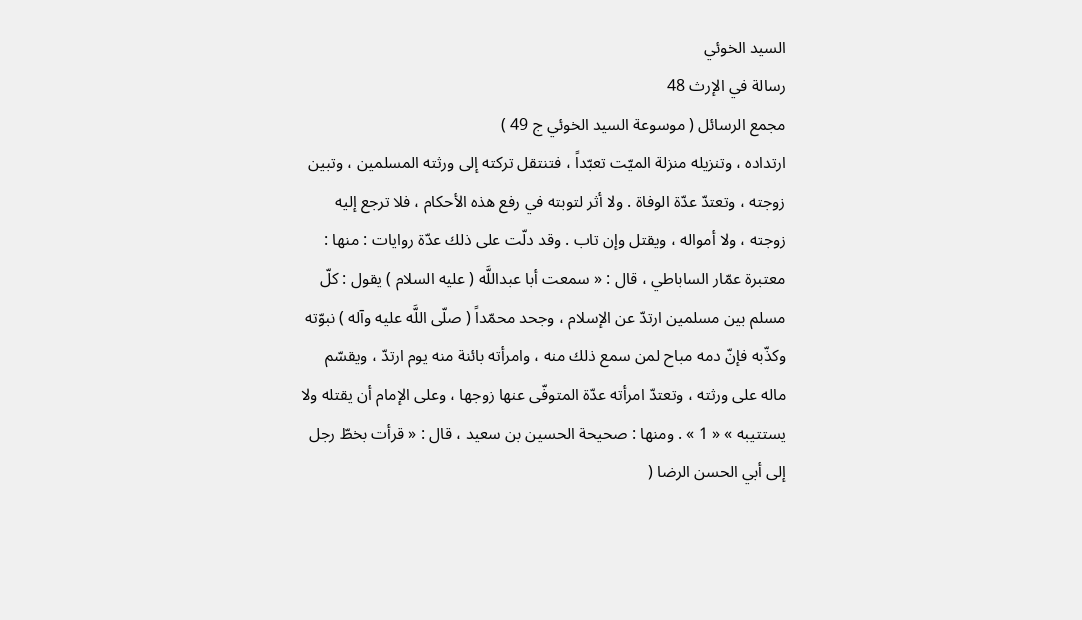السيد الخوئي
رسالة في الإرث 48
مجمع الرسائل ( موسوعة السيد الخوئي ج 49 )
ارتداده ، وتنزيله منزلة الميّت تعبّداً ، فتنتقل تركته إلى ورثته المسلمين ، وتبين زوجته ، وتعتدّ عدّة الوفاة . ولا أثر لتوبته في رفع هذه الأحكام ، فلا ترجع إليه زوجته ، ولا أمواله ، ويقتل وإن تاب . وقد دلّت على ذلك عدّة روايات : منها : معتبرة عمّار الساباطي ، قال : « سمعت أبا عبداللَّه ( عليه السلام ) يقول : كلّ مسلم بين مسلمين ارتدّ عن الإسلام ، وجحد محمّداً ( صلّى اللَّه عليه وآله ) نبوّته وكذّبه فإنّ دمه مباح لمن سمع ذلك منه ، وامرأته بائنة منه يوم ارتدّ ، ويقسّم ماله على ورثته ، وتعتدّ امرأته عدّة المتوفّى عنها زوجها ، وعلى الإمام أن يقتله ولا يستتيبه » « 1 » . ومنها : صحيحة الحسين بن سعيد ، قال : « قرأت بخطّ رجل إلى أبي الحسن الرضا (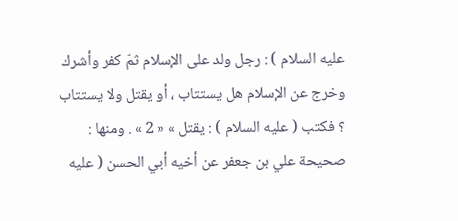عليه السلام ) : رجل ولد على الإسلام ثمّ كفر وأشرك وخرج عن الإسلام هل يستتاب ، أو يقتل ولا يستتاب ؟ فكتب ( عليه السلام ) : يقتل » « 2 » . ومنها : صحيحة علي بن جعفر عن أخيه أبي الحسن ( عليه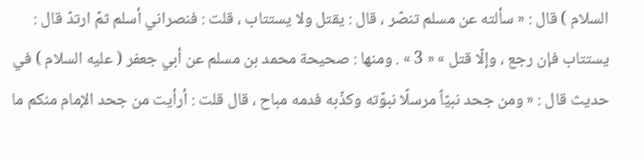السلام ) قال : « سألته عن مسلم تنصّر ، قال : يقتل ولا يستتاب ، قلت : فنصراني أسلم ثمّ ارتدّ قال : يستتاب فإن رجع ، وإلّا قتل » « 3 » . ومنها : صحيحة محمد بن مسلم عن أبي جعفر ( عليه السلام ) في حديث قال : « ومن جحد نبيّاً مرسلًا نبوّته وكذّبه فدمه مباح ، قال قلت : أرأيت من جحد الإمام منكم ما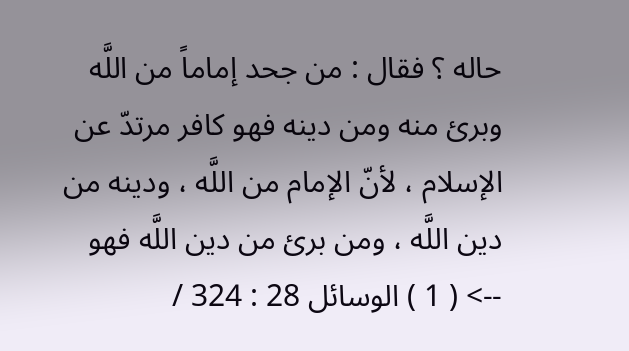حاله ؟ فقال : من جحد إماماً من اللَّه وبرئ منه ومن دينه فهو كافر مرتدّ عن الإسلام ، لأنّ الإمام من اللَّه ، ودينه من دين اللَّه ، ومن برئ من دين اللَّه فهو
--> ( 1 ) الوسائل 28 : 324 /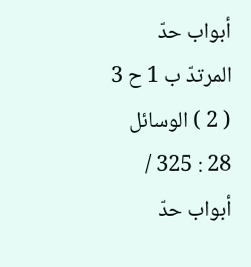أبواب حدّ المرتدّ ب 1 ح 3 ( 2 ) الوسائل 28 : 325 / أبواب حدّ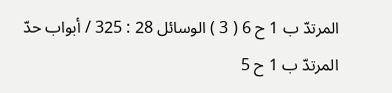المرتدّ ب 1 ح 6 ( 3 ) الوسائل 28 : 325 / أبواب حدّ المرتدّ ب 1 ح 5